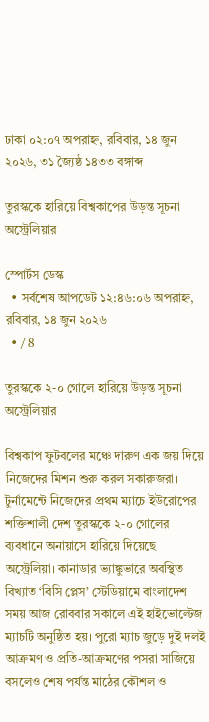ঢাকা ০২:০৭ অপরাহ্ন, রবিবার, ১৪ জুন ২০২৬, ৩১ জ্যৈষ্ঠ ১৪৩৩ বঙ্গাব্দ

তুরস্ককে হারিয়ে বিশ্বকাপের উড়ন্ত সূচনা অস্ট্রেলিয়ার

স্পোর্টস ডেস্ক
  • সর্বশেষ আপডেট ১২:৪৬:০৬ অপরাহ্ন, রবিবার, ১৪ জুন ২০২৬
  • / 8

তুরস্ককে ২-০ গোলে হারিয়ে উড়ন্ত সূচনা অস্ট্রেলিয়ার

বিশ্বকাপ ফুটবলের মঞ্চে দারুণ এক জয় দিয়ে নিজেদের মিশন শুরু করল সকারুজরা। টুর্নামেন্টে নিজেদের প্রথম ম্যাচে ইউরোপের শক্তিশালী দেশ তুরস্ককে ২-০ গোলের ব্যবধানে অনায়াসে হারিয়ে দিয়েছে অস্ট্রেলিয়া। কানাডার ভ্যাঙ্কুভারে অবস্থিত বিখ্যাত ‘বিসি প্লেস’ স্টেডিয়ামে বাংলাদেশ সময় আজ রোববার সকালে এই হাইভোল্টেজ ম্যাচটি অনুষ্ঠিত হয়। পুরো ম্যাচ জুড়ে দুই দলই আক্রমণ ও প্রতি-আক্রমণের পসরা সাজিয়ে বসলেও শেষ পর্যন্ত মাঠের কৌশল ও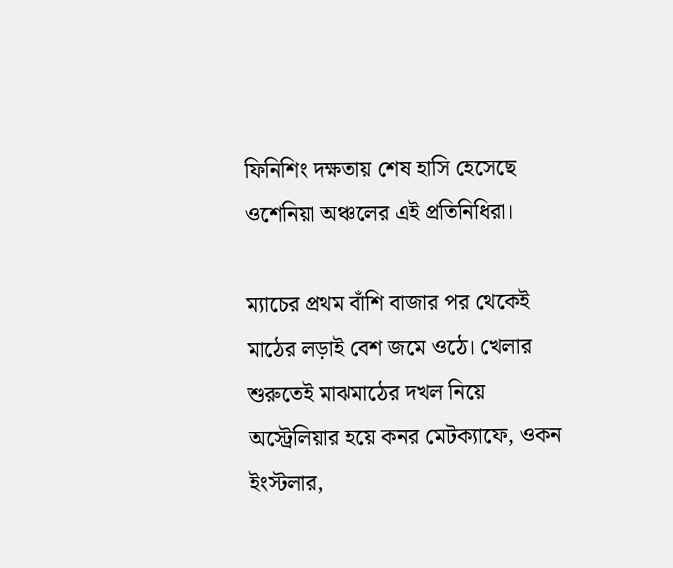ফিনিশিং দক্ষতায় শেষ হাসি হেসেছে ওশেনিয়া অঞ্চলের এই প্রতিনিধিরা।

ম্যাচের প্রথম বাঁশি বাজার পর থেকেই মাঠের লড়াই বেশ জমে ওঠে। খেলার শুরুতেই মাঝমাঠের দখল নিয়ে অস্ট্রেলিয়ার হয়ে কনর মেটক্যাফে, ওকন ইংস্টলার,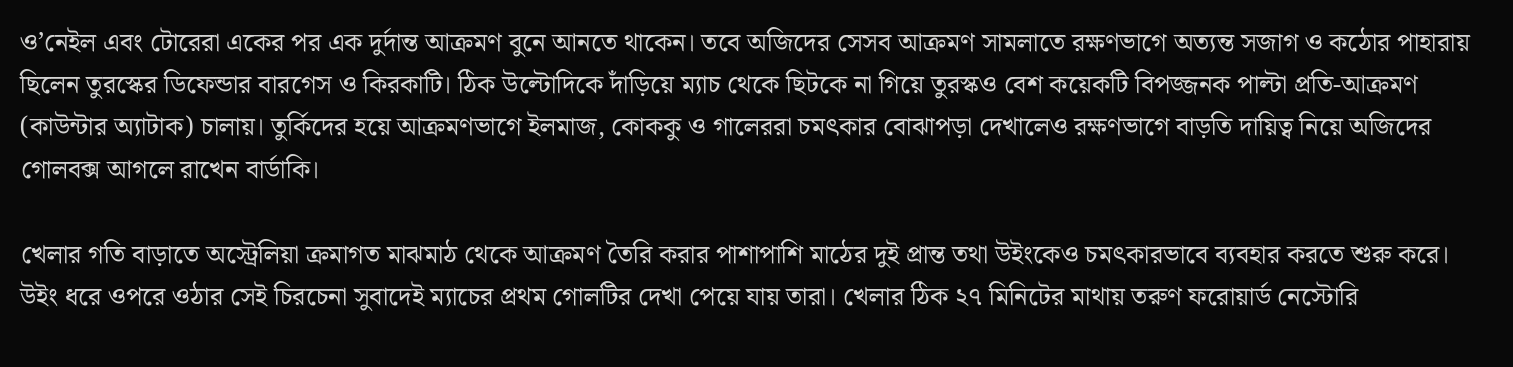ও’নেইল এবং টোরেরা একের পর এক দুর্দান্ত আক্রমণ বুনে আনতে থাকেন। তবে অজিদের সেসব আক্রমণ সামলাতে রক্ষণভাগে অত্যন্ত সজাগ ও কঠোর পাহারায় ছিলেন তুরস্কের ডিফেন্ডার বারগেস ও কিরকাটি। ঠিক উল্টোদিকে দাঁড়িয়ে ম্যাচ থেকে ছিটকে না গিয়ে তুরস্কও বেশ কয়েকটি বিপজ্জনক পাল্টা প্রতি-আক্রমণ (কাউন্টার অ্যাটাক) চালায়। তুর্কিদের হয়ে আক্রমণভাগে ইলমাজ, কোককু ও গালেররা চমৎকার বোঝাপড়া দেখালেও রক্ষণভাগে বাড়তি দায়িত্ব নিয়ে অজিদের গোলবক্স আগলে রাখেন বার্ডাকি।

খেলার গতি বাড়াতে অস্ট্রেলিয়া ক্রমাগত মাঝমাঠ থেকে আক্রমণ তৈরি করার পাশাপাশি মাঠের দুই প্রান্ত তথা উইংকেও চমৎকারভাবে ব্যবহার করতে শুরু করে। উইং ধরে ওপরে ওঠার সেই চিরচেনা সুবাদেই ম্যাচের প্রথম গোলটির দেখা পেয়ে যায় তারা। খেলার ঠিক ২৭ মিনিটের মাথায় তরুণ ফরোয়ার্ড নেস্টোরি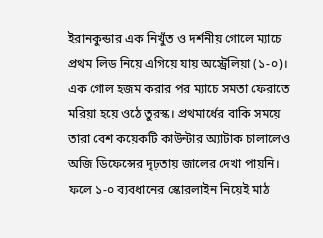ইরানকুন্ডার এক নিখুঁত ও দর্শনীয় গোলে ম্যাচে প্রথম লিড নিয়ে এগিয়ে যায় অস্ট্রেলিয়া (১-০)। এক গোল হজম করার পর ম্যাচে সমতা ফেরাতে মরিয়া হয়ে ওঠে তুরস্ক। প্রথমার্ধের বাকি সময়ে তারা বেশ কয়েকটি কাউন্টার অ্যাটাক চালালেও অজি ডিফেন্সের দৃঢ়তায় জালের দেখা পায়নি। ফলে ১-০ ব্যবধানের স্কোরলাইন নিয়েই মাঠ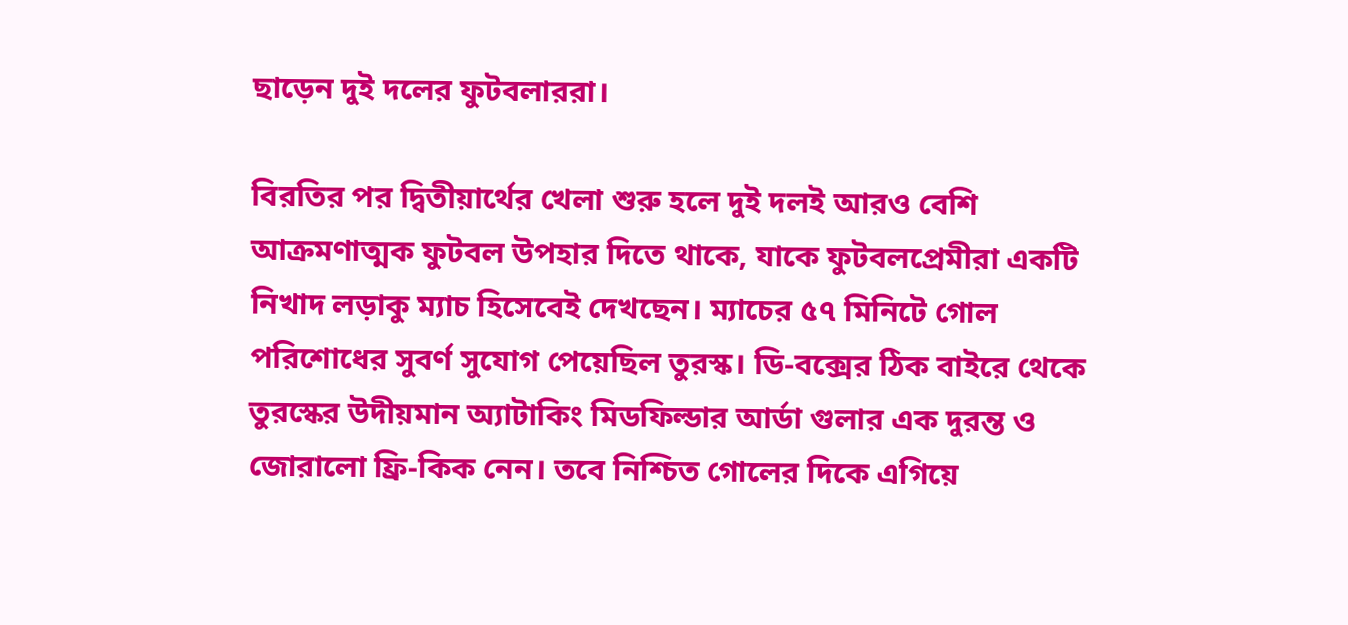ছাড়েন দুই দলের ফুটবলাররা।

বিরতির পর দ্বিতীয়ার্থের খেলা শুরু হলে দুই দলই আরও বেশি আক্রমণাত্মক ফুটবল উপহার দিতে থাকে, যাকে ফুটবলপ্রেমীরা একটি নিখাদ লড়াকু ম্যাচ হিসেবেই দেখছেন। ম্যাচের ৫৭ মিনিটে গোল পরিশোধের সুবর্ণ সুযোগ পেয়েছিল তুরস্ক। ডি-বক্সের ঠিক বাইরে থেকে তুরস্কের উদীয়মান অ্যাটাকিং মিডফিল্ডার আর্ডা গুলার এক দুরন্ত ও জোরালো ফ্রি-কিক নেন। তবে নিশ্চিত গোলের দিকে এগিয়ে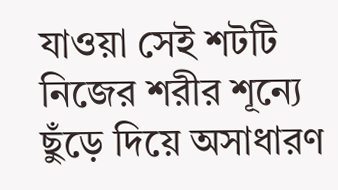যাওয়া সেই শটটি নিজের শরীর শূন্যে ছুঁড়ে দিয়ে অসাধারণ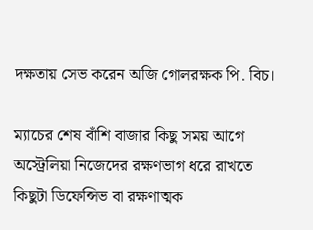দক্ষতায় সেভ করেন অজি গোলরক্ষক পি. বিচ।

ম্যাচের শেষ বাঁশি বাজার কিছু সময় আগে অস্ট্রেলিয়া নিজেদের রক্ষণভাগ ধরে রাখতে কিছুটা ডিফেন্সিভ বা রক্ষণাত্মক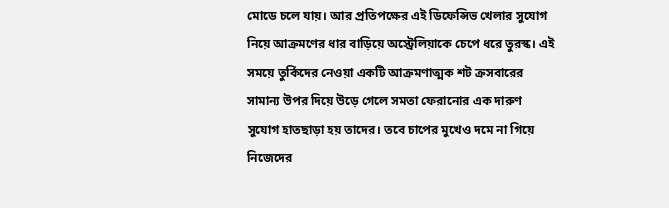মোডে চলে যায়। আর প্রতিপক্ষের এই ডিফেন্সিভ খেলার সুযোগ নিয়ে আক্রমণের ধার বাড়িয়ে অস্ট্রেলিয়াকে চেপে ধরে তুরস্ক। এই সময়ে তুর্কিদের নেওয়া একটি আক্রমণাত্মক শট ক্রসবারের সামান্য উপর দিয়ে উড়ে গেলে সমতা ফেরানোর এক দারুণ সুযোগ হাতছাড়া হয় তাদের। তবে চাপের মুখেও দমে না গিয়ে নিজেদের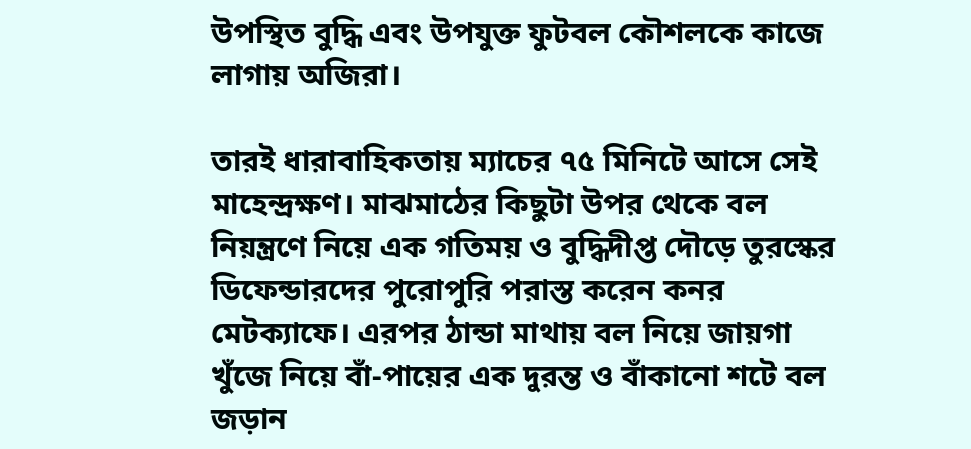উপস্থিত বুদ্ধি এবং উপযুক্ত ফুটবল কৌশলকে কাজে লাগায় অজিরা।

তারই ধারাবাহিকতায় ম্যাচের ৭৫ মিনিটে আসে সেই মাহেন্দ্রক্ষণ। মাঝমাঠের কিছুটা উপর থেকে বল নিয়ন্ত্রণে নিয়ে এক গতিময় ও বুদ্ধিদীপ্ত দৌড়ে তুরস্কের ডিফেন্ডারদের পুরোপুরি পরাস্ত করেন কনর মেটক্যাফে। এরপর ঠান্ডা মাথায় বল নিয়ে জায়গা খুঁজে নিয়ে বাঁ-পায়ের এক দুরন্ত ও বাঁকানো শটে বল জড়ান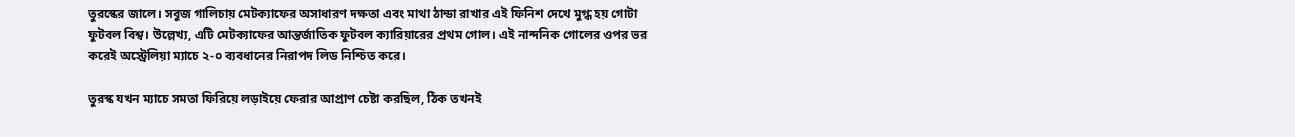তুরস্কের জালে। সবুজ গালিচায় মেটক্যাফের অসাধারণ দক্ষতা এবং মাথা ঠান্ডা রাখার এই ফিনিশ দেখে মুগ্ধ হয় গোটা ফুটবল বিশ্ব। উল্লেখ্য, এটি মেটক্যাফের আন্তর্জাতিক ফুটবল ক্যারিয়ারের প্রথম গোল। এই নান্দনিক গোলের ওপর ভর করেই অস্ট্রেলিয়া ম্যাচে ২-০ ব্যবধানের নিরাপদ লিড নিশ্চিত করে।

তুরস্ক যখন ম্যাচে সমতা ফিরিয়ে লড়াইয়ে ফেরার আপ্রাণ চেষ্টা করছিল, ঠিক তখনই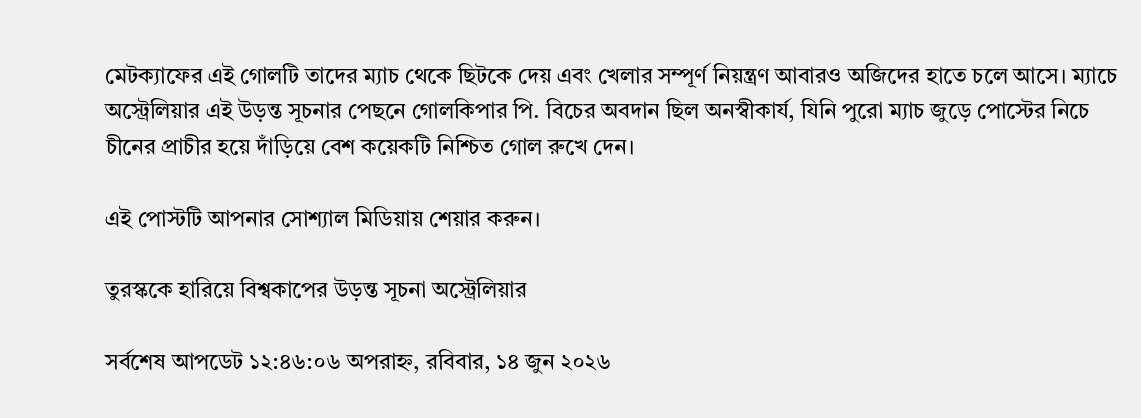মেটক্যাফের এই গোলটি তাদের ম্যাচ থেকে ছিটকে দেয় এবং খেলার সম্পূর্ণ নিয়ন্ত্রণ আবারও অজিদের হাতে চলে আসে। ম্যাচে অস্ট্রেলিয়ার এই উড়ন্ত সূচনার পেছনে গোলকিপার পি. বিচের অবদান ছিল অনস্বীকার্য, যিনি পুরো ম্যাচ জুড়ে পোস্টের নিচে চীনের প্রাচীর হয়ে দাঁড়িয়ে বেশ কয়েকটি নিশ্চিত গোল রুখে দেন।

এই পোস্টটি আপনার সোশ্যাল মিডিয়ায় শেয়ার করুন।

তুরস্ককে হারিয়ে বিশ্বকাপের উড়ন্ত সূচনা অস্ট্রেলিয়ার

সর্বশেষ আপডেট ১২:৪৬:০৬ অপরাহ্ন, রবিবার, ১৪ জুন ২০২৬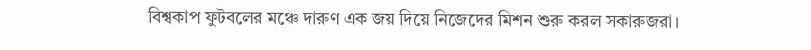বিশ্বকাপ ফুটবলের মঞ্চে দারুণ এক জয় দিয়ে নিজেদের মিশন শুরু করল সকারুজরা।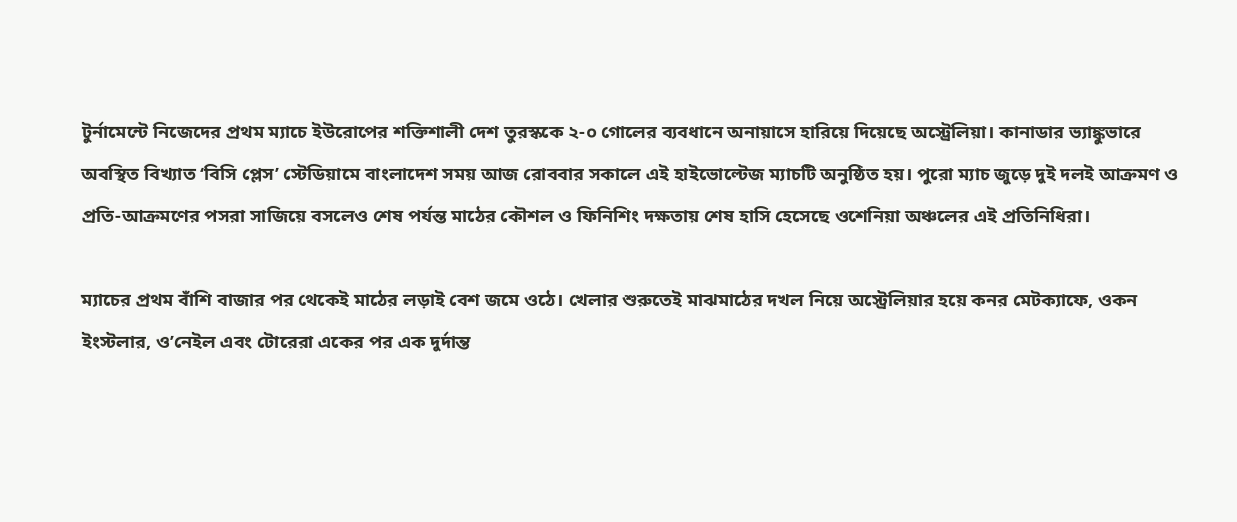টুর্নামেন্টে নিজেদের প্রথম ম্যাচে ইউরোপের শক্তিশালী দেশ তুরস্ককে ২-০ গোলের ব্যবধানে অনায়াসে হারিয়ে দিয়েছে অস্ট্রেলিয়া। কানাডার ভ্যাঙ্কুভারে অবস্থিত বিখ্যাত ‘বিসি প্লেস’ স্টেডিয়ামে বাংলাদেশ সময় আজ রোববার সকালে এই হাইভোল্টেজ ম্যাচটি অনুষ্ঠিত হয়। পুরো ম্যাচ জুড়ে দুই দলই আক্রমণ ও প্রতি-আক্রমণের পসরা সাজিয়ে বসলেও শেষ পর্যন্ত মাঠের কৌশল ও ফিনিশিং দক্ষতায় শেষ হাসি হেসেছে ওশেনিয়া অঞ্চলের এই প্রতিনিধিরা।

ম্যাচের প্রথম বাঁশি বাজার পর থেকেই মাঠের লড়াই বেশ জমে ওঠে। খেলার শুরুতেই মাঝমাঠের দখল নিয়ে অস্ট্রেলিয়ার হয়ে কনর মেটক্যাফে, ওকন ইংস্টলার, ও’নেইল এবং টোরেরা একের পর এক দুর্দান্ত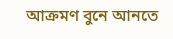আক্রমণ বুনে আনতে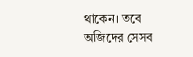থাকেন। তবে অজিদের সেসব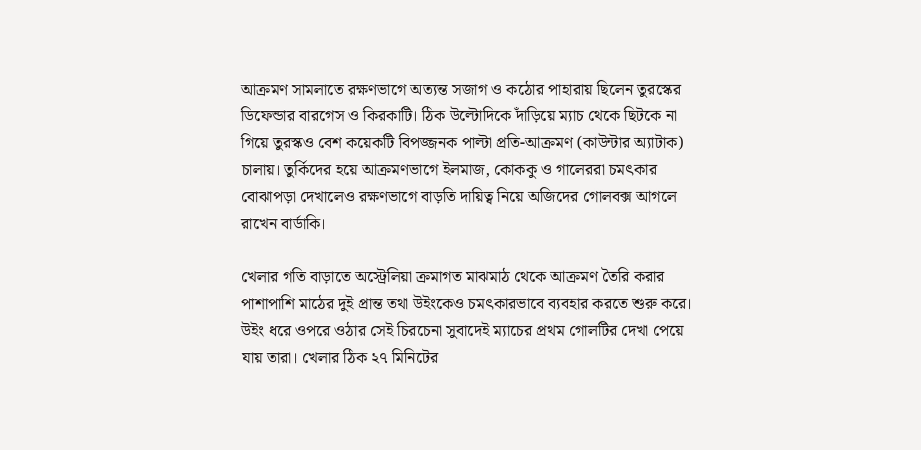আক্রমণ সামলাতে রক্ষণভাগে অত্যন্ত সজাগ ও কঠোর পাহারায় ছিলেন তুরস্কের ডিফেন্ডার বারগেস ও কিরকাটি। ঠিক উল্টোদিকে দাঁড়িয়ে ম্যাচ থেকে ছিটকে না গিয়ে তুরস্কও বেশ কয়েকটি বিপজ্জনক পাল্টা প্রতি-আক্রমণ (কাউন্টার অ্যাটাক) চালায়। তুর্কিদের হয়ে আক্রমণভাগে ইলমাজ, কোককু ও গালেররা চমৎকার বোঝাপড়া দেখালেও রক্ষণভাগে বাড়তি দায়িত্ব নিয়ে অজিদের গোলবক্স আগলে রাখেন বার্ডাকি।

খেলার গতি বাড়াতে অস্ট্রেলিয়া ক্রমাগত মাঝমাঠ থেকে আক্রমণ তৈরি করার পাশাপাশি মাঠের দুই প্রান্ত তথা উইংকেও চমৎকারভাবে ব্যবহার করতে শুরু করে। উইং ধরে ওপরে ওঠার সেই চিরচেনা সুবাদেই ম্যাচের প্রথম গোলটির দেখা পেয়ে যায় তারা। খেলার ঠিক ২৭ মিনিটের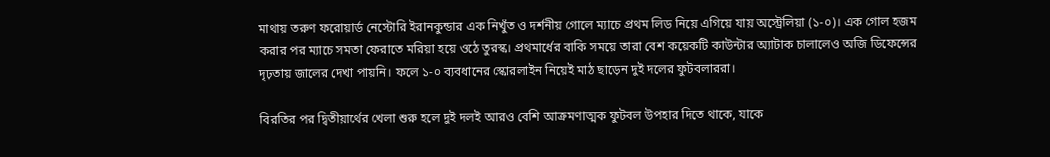মাথায় তরুণ ফরোয়ার্ড নেস্টোরি ইরানকুন্ডার এক নিখুঁত ও দর্শনীয় গোলে ম্যাচে প্রথম লিড নিয়ে এগিয়ে যায় অস্ট্রেলিয়া (১-০)। এক গোল হজম করার পর ম্যাচে সমতা ফেরাতে মরিয়া হয়ে ওঠে তুরস্ক। প্রথমার্ধের বাকি সময়ে তারা বেশ কয়েকটি কাউন্টার অ্যাটাক চালালেও অজি ডিফেন্সের দৃঢ়তায় জালের দেখা পায়নি। ফলে ১-০ ব্যবধানের স্কোরলাইন নিয়েই মাঠ ছাড়েন দুই দলের ফুটবলাররা।

বিরতির পর দ্বিতীয়ার্থের খেলা শুরু হলে দুই দলই আরও বেশি আক্রমণাত্মক ফুটবল উপহার দিতে থাকে, যাকে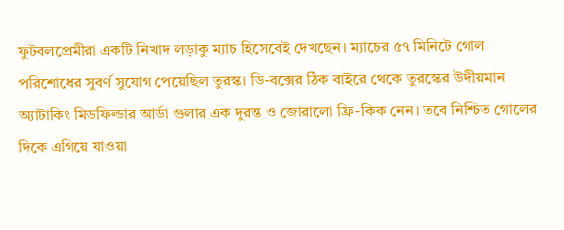ফুটবলপ্রেমীরা একটি নিখাদ লড়াকু ম্যাচ হিসেবেই দেখছেন। ম্যাচের ৫৭ মিনিটে গোল পরিশোধের সুবর্ণ সুযোগ পেয়েছিল তুরস্ক। ডি-বক্সের ঠিক বাইরে থেকে তুরস্কের উদীয়মান অ্যাটাকিং মিডফিল্ডার আর্ডা গুলার এক দুরন্ত ও জোরালো ফ্রি-কিক নেন। তবে নিশ্চিত গোলের দিকে এগিয়ে যাওয়া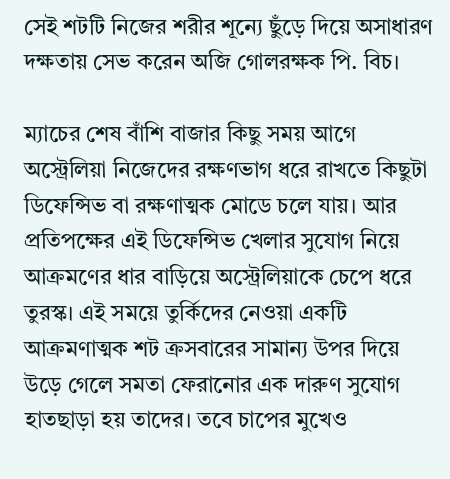সেই শটটি নিজের শরীর শূন্যে ছুঁড়ে দিয়ে অসাধারণ দক্ষতায় সেভ করেন অজি গোলরক্ষক পি. বিচ।

ম্যাচের শেষ বাঁশি বাজার কিছু সময় আগে অস্ট্রেলিয়া নিজেদের রক্ষণভাগ ধরে রাখতে কিছুটা ডিফেন্সিভ বা রক্ষণাত্মক মোডে চলে যায়। আর প্রতিপক্ষের এই ডিফেন্সিভ খেলার সুযোগ নিয়ে আক্রমণের ধার বাড়িয়ে অস্ট্রেলিয়াকে চেপে ধরে তুরস্ক। এই সময়ে তুর্কিদের নেওয়া একটি আক্রমণাত্মক শট ক্রসবারের সামান্য উপর দিয়ে উড়ে গেলে সমতা ফেরানোর এক দারুণ সুযোগ হাতছাড়া হয় তাদের। তবে চাপের মুখেও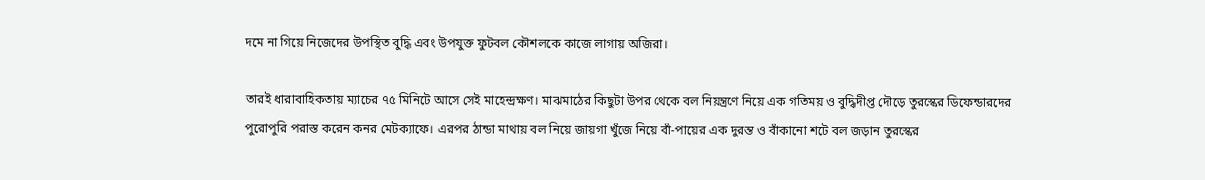দমে না গিয়ে নিজেদের উপস্থিত বুদ্ধি এবং উপযুক্ত ফুটবল কৌশলকে কাজে লাগায় অজিরা।

তারই ধারাবাহিকতায় ম্যাচের ৭৫ মিনিটে আসে সেই মাহেন্দ্রক্ষণ। মাঝমাঠের কিছুটা উপর থেকে বল নিয়ন্ত্রণে নিয়ে এক গতিময় ও বুদ্ধিদীপ্ত দৌড়ে তুরস্কের ডিফেন্ডারদের পুরোপুরি পরাস্ত করেন কনর মেটক্যাফে। এরপর ঠান্ডা মাথায় বল নিয়ে জায়গা খুঁজে নিয়ে বাঁ-পায়ের এক দুরন্ত ও বাঁকানো শটে বল জড়ান তুরস্কের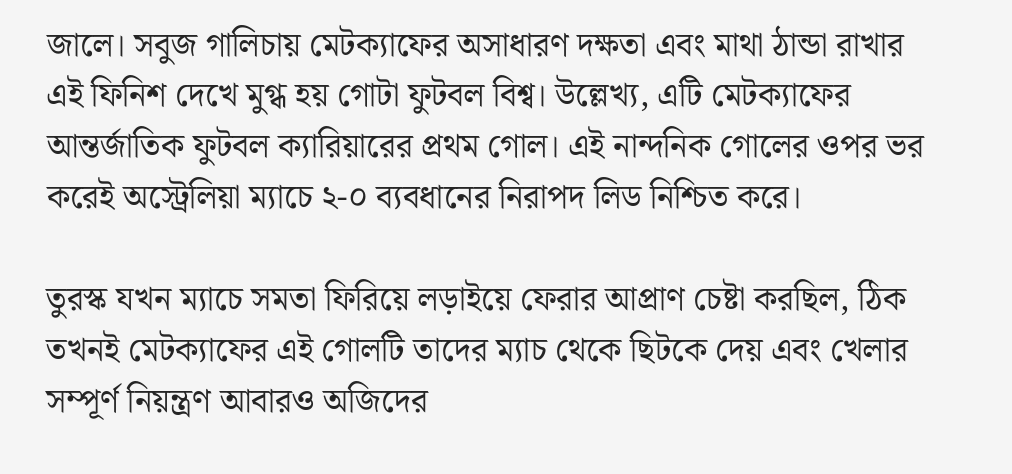জালে। সবুজ গালিচায় মেটক্যাফের অসাধারণ দক্ষতা এবং মাথা ঠান্ডা রাখার এই ফিনিশ দেখে মুগ্ধ হয় গোটা ফুটবল বিশ্ব। উল্লেখ্য, এটি মেটক্যাফের আন্তর্জাতিক ফুটবল ক্যারিয়ারের প্রথম গোল। এই নান্দনিক গোলের ওপর ভর করেই অস্ট্রেলিয়া ম্যাচে ২-০ ব্যবধানের নিরাপদ লিড নিশ্চিত করে।

তুরস্ক যখন ম্যাচে সমতা ফিরিয়ে লড়াইয়ে ফেরার আপ্রাণ চেষ্টা করছিল, ঠিক তখনই মেটক্যাফের এই গোলটি তাদের ম্যাচ থেকে ছিটকে দেয় এবং খেলার সম্পূর্ণ নিয়ন্ত্রণ আবারও অজিদের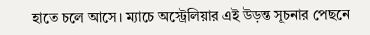হাতে চলে আসে। ম্যাচে অস্ট্রেলিয়ার এই উড়ন্ত সূচনার পেছনে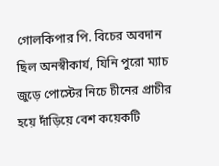গোলকিপার পি. বিচের অবদান ছিল অনস্বীকার্য, যিনি পুরো ম্যাচ জুড়ে পোস্টের নিচে চীনের প্রাচীর হয়ে দাঁড়িয়ে বেশ কয়েকটি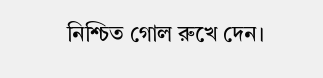নিশ্চিত গোল রুখে দেন।